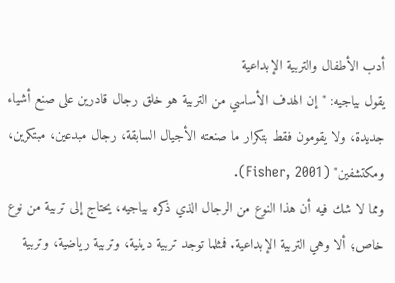أدب الأطفال والتربية الإبداعية
يقول بياجيه: "إن الهدف الأساسي من التربية هو خلق رجال قادرين على صنع أشياء جديدة، ولا يقومون فقط بتكرار ما صنعته الأجيال السابقة، رجال مبدعين، مبتكرين، ومكتشفين" (Fisher, 2001).
ومما لا شك فيه أن هذا النوع من الرجال الذي ذكره بياجيه، يحتاج إلى تربية من نوع خاص؛ ألا وهي التربية الإبداعية. فمثلما توجد تربية دينية، وتربية رياضية، وتربية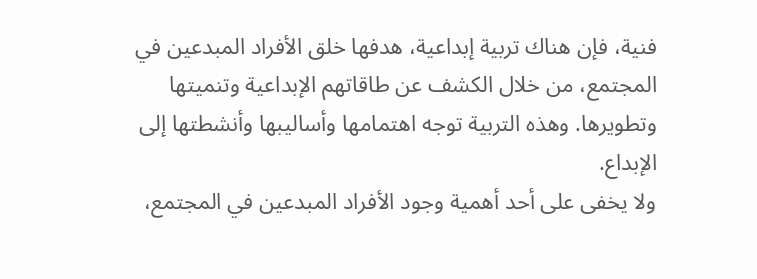فنية، فإن هناك تربية إبداعية، هدفها خلق الأفراد المبدعين في المجتمع، من خلال الكشف عن طاقاتهم الإبداعية وتنميتها وتطويرها. وهذه التربية توجه اهتمامها وأساليبها وأنشطتها إلى الإبداع.
ولا يخفى على أحد أهمية وجود الأفراد المبدعين في المجتمع،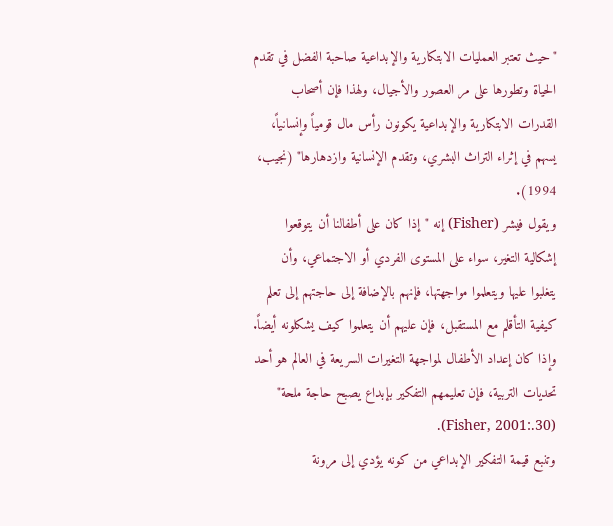"حيث تعتبر العمليات الابتكارية والإبداعية صاحبة الفضل في تقدم الحياة وتطورها على مر العصور والأجيال، ولهذا فإن أصحاب القدرات الابتكارية والإبداعية يكونون رأس مال قومياً وإنسانياً، يسهم في إثراء التراث البشري، وتقدم الإنسانية وازدهارها" (نجيب، 1994).
ويقول فيشر (Fisher) إنه "إذا كان على أطفالنا أن يتوقعوا إشكالية التغير، سواء على المستوى الفردي أو الاجتماعي، وأن يتغلبوا عليها ويتعلموا مواجهتها، فإنهم بالإضافة إلى حاجتهم إلى تعلم كيفية التأقلم مع المستقبل، فإن عليهم أن يتعلموا كيف يشكلونه أيضاً. وإذا كان إعداد الأطفال لمواجهة التغيرات السريعة في العالم هو أحد تحديات التربية، فإن تعليمهم التفكير بإبداع يصبح حاجة ملحة" (Fisher, 2001:.30).
وتنبع قيمة التفكير الإبداعي من كونه يؤدي إلى مرونة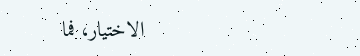الاختيار، فما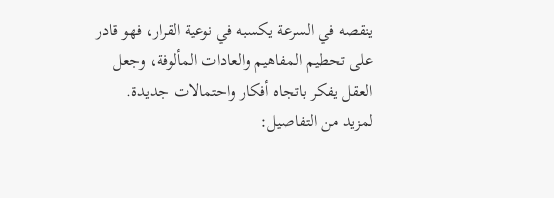ينقصه في السرعة يكسبه في نوعية القرار، فهو قادر على تحطيم المفاهيم والعادات المألوفة، وجعل العقل يفكر باتجاه أفكار واحتمالات جديدة.
لمزيد من التفاصيل: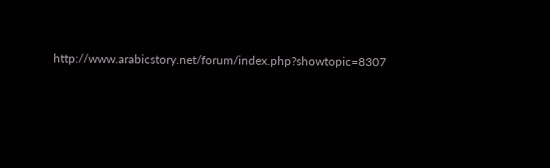http://www.arabicstory.net/forum/index.php?showtopic=8307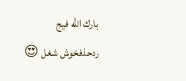بارك الله فيج
ردحذفخوش شغل 😍